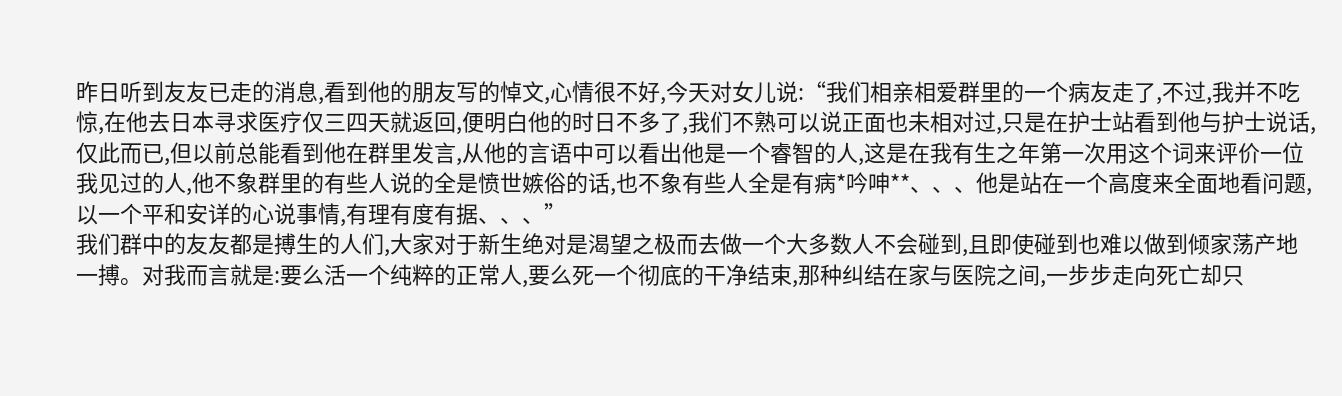昨日听到友友已走的消息,看到他的朋友写的悼文,心情很不好,今天对女儿说:“我们相亲相爱群里的一个病友走了,不过,我并不吃惊,在他去日本寻求医疗仅三四天就返回,便明白他的时日不多了,我们不熟可以说正面也未相对过,只是在护士站看到他与护士说话,仅此而已,但以前总能看到他在群里发言,从他的言语中可以看出他是一个睿智的人,这是在我有生之年第一次用这个词来评价一位我见过的人,他不象群里的有些人说的全是愤世嫉俗的话,也不象有些人全是有病*吟呻**、、、他是站在一个高度来全面地看问题,以一个平和安详的心说事情,有理有度有据、、、”
我们群中的友友都是搏生的人们,大家对于新生绝对是渴望之极而去做一个大多数人不会碰到,且即使碰到也难以做到倾家荡产地一搏。对我而言就是:要么活一个纯粹的正常人,要么死一个彻底的干净结束,那种纠结在家与医院之间,一步步走向死亡却只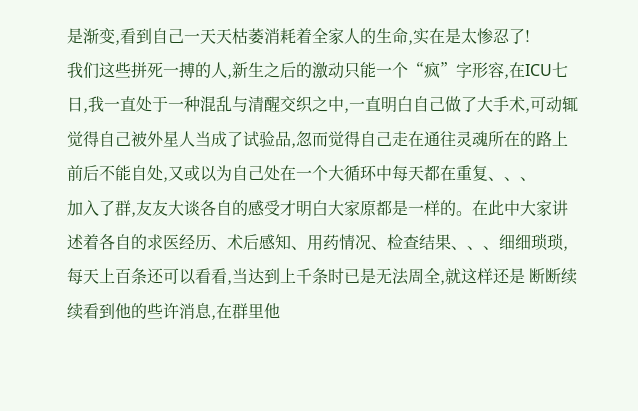是渐变,看到自己一天天枯萎消耗着全家人的生命,实在是太惨忍了!
我们这些拼死一搏的人,新生之后的激动只能一个“疯”字形容,在ICU七日,我一直处于一种混乱与清醒交织之中,一直明白自己做了大手术,可动辄觉得自己被外星人当成了试验品,忽而觉得自己走在通往灵魂所在的路上前后不能自处,又或以为自己处在一个大循环中每天都在重复、、、
加入了群,友友大谈各自的感受才明白大家原都是一样的。在此中大家讲述着各自的求医经历、术后感知、用药情况、检查结果、、、细细琐琐,每天上百条还可以看看,当达到上千条时已是无法周全,就这样还是 断断续续看到他的些许消息,在群里他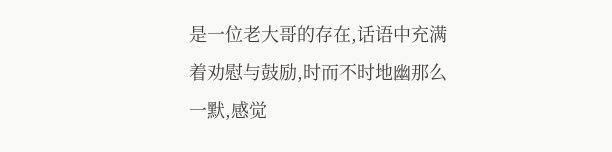是一位老大哥的存在,话语中充满着劝慰与鼓励,时而不时地幽那么一默,感觉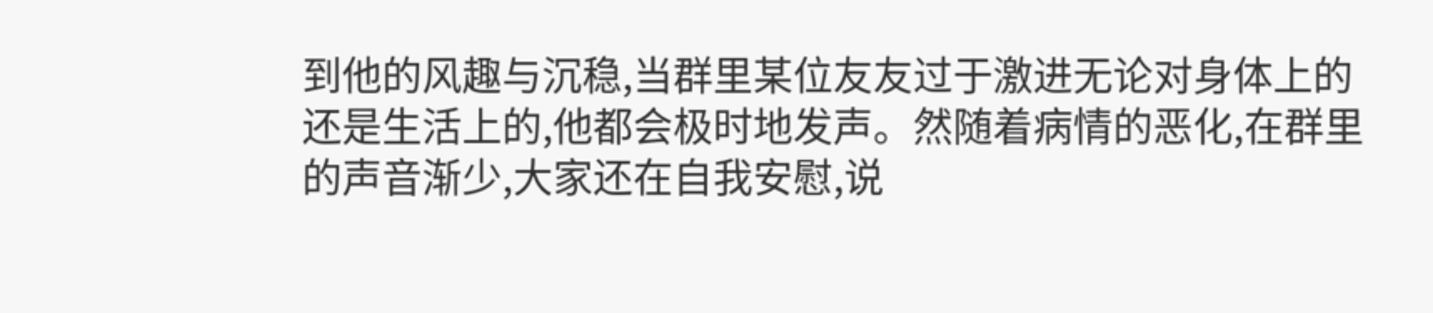到他的风趣与沉稳,当群里某位友友过于激进无论对身体上的还是生活上的,他都会极时地发声。然随着病情的恶化,在群里的声音渐少,大家还在自我安慰,说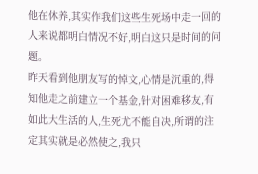他在休养,其实作我们这些生死场中走一回的人来说都明白情况不好,明白这只是时间的问题。
昨天看到他朋友写的悼文,心情是沉重的,得知他走之前建立一个基金,针对困难移友,有如此大生活的人,生死尤不能自决,所谓的注定其实就是必然使之,我只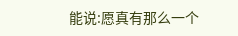能说:愿真有那么一个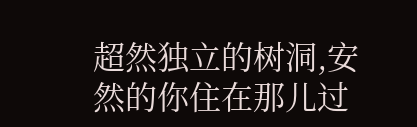超然独立的树洞,安然的你住在那儿过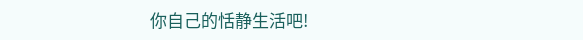你自己的恬静生活吧!